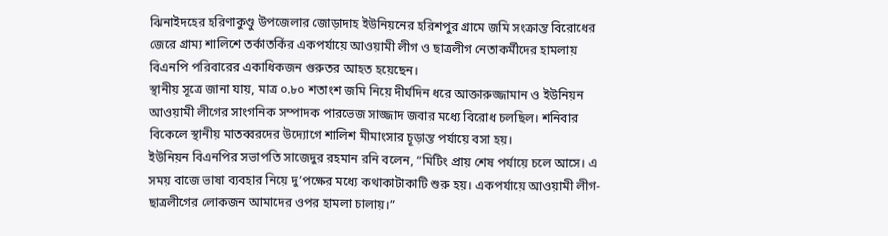ঝিনাইদহের হরিণাকুণ্ডু উপজেলার জোড়াদাহ ইউনিয়নের হরিশপুর গ্রামে জমি সংক্রান্ত বিরোধের জেরে গ্রাম্য শালিশে তর্কাতর্কির একপর্যায়ে আওয়ামী লীগ ও ছাত্রলীগ নেতাকর্মীদের হামলায় বিএনপি পরিবারের একাধিকজন গুরুতর আহত হয়েছেন।
স্থানীয় সূত্রে জানা যায়, মাত্র ০.৮০ শতাংশ জমি নিয়ে দীর্ঘদিন ধরে আক্তারুজ্জামান ও ইউনিয়ন আওয়ামী লীগের সাংগনিক সম্পাদক পারভেজ সাজ্জাদ জবার মধ্যে বিরোধ চলছিল। শনিবার বিকেলে স্থানীয় মাতব্বরদের উদ্যোগে শালিশ মীমাংসার চূড়ান্ত পর্যায়ে বসা হয়।
ইউনিয়ন বিএনপির সভাপতি সাজেদুর রহমান রনি বলেন, “মিটিং প্রায় শেষ পর্যায়ে চলে আসে। এ সময় বাজে ভাষা ব্যবহার নিয়ে দু’পক্ষের মধ্যে কথাকাটাকাটি শুরু হয়। একপর্যায়ে আওয়ামী লীগ-ছাত্রলীগের লোকজন আমাদের ওপর হামলা চালায়।”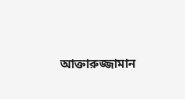আক্তারুজ্জামান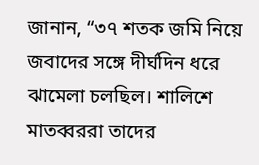জানান, “৩৭ শতক জমি নিয়ে জবাদের সঙ্গে দীর্ঘদিন ধরে ঝামেলা চলছিল। শালিশে মাতব্বররা তাদের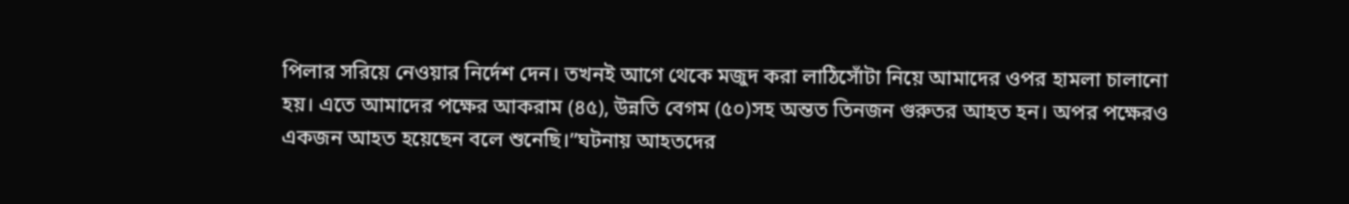পিলার সরিয়ে নেওয়ার নির্দেশ দেন। তখনই আগে থেকে মজুদ করা লাঠিসোঁটা নিয়ে আমাদের ওপর হামলা চালানো হয়। এতে আমাদের পক্ষের আকরাম (৪৫), উন্নতি বেগম (৫০)সহ অন্তত তিনজন গুরুতর আহত হন। অপর পক্ষেরও একজন আহত হয়েছেন বলে শুনেছি।”ঘটনায় আহতদের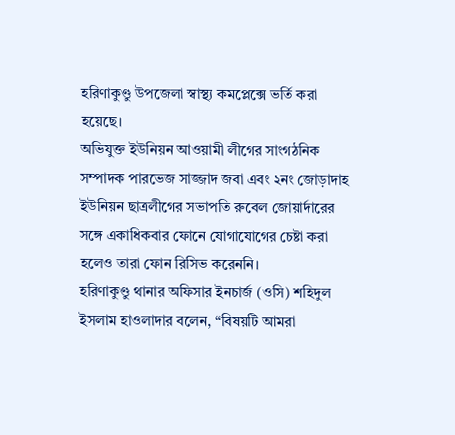হরিণাকুণ্ডু উপজেলা স্বাস্থ্য কমপ্লেক্সে ভর্তি করা হয়েছে।
অভিযুক্ত ইউনিয়ন আওয়ামী লীগের সাংগঠনিক সম্পাদক পারভেজ সাজ্জাদ জবা এবং ২নং জোড়াদাহ ইউনিয়ন ছাত্রলীগের সভাপতি রুবেল জোয়ার্দারের সঙ্গে একাধিকবার ফোনে যোগাযোগের চেষ্টা করা হলেও তারা ফোন রিসিভ করেননি।
হরিণাকুণ্ডু থানার অফিসার ইনচার্জ (ওসি) শহিদুল ইসলাম হাওলাদার বলেন, “বিষয়টি আমরা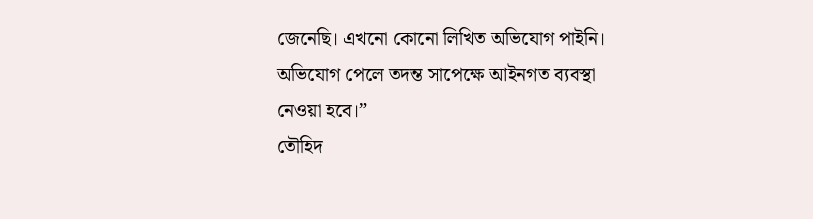জেনেছি। এখনো কোনো লিখিত অভিযোগ পাইনি। অভিযোগ পেলে তদন্ত সাপেক্ষে আইনগত ব্যবস্থা নেওয়া হবে।”
তৌহিদ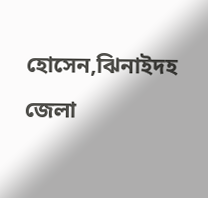হোসেন,ঝিনাইদহ জেলা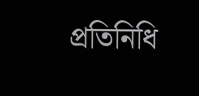প্রতিনিধি